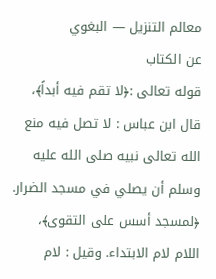معالم التنزيل — البغوي
عن الكتاب
قوله تعالى :﴿لا تقم فيه أبداً﴾، قال ابن عباس : لا تصل فيه منع الله تعالى نبيه صلى الله عليه وسلم أن يصلي في مسجد الضرار. ﴿لمسجد أسس على التقوى﴾، اللام لام الابتداء. وقيل : لام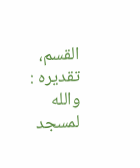القسم، تقديره : والله لمسجد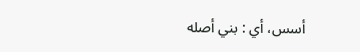أسس، أي : بني أصله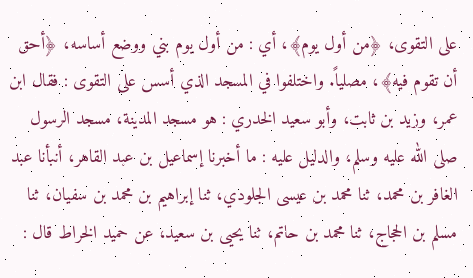على التقوى، ﴿من أول يوم﴾، أي : من أول يوم بني ووضع أساسه، ﴿أحق أن تقوم فيه﴾، مصلياً. واختلفوا في المسجد الذي أسس على التقوى : فقال ابن عمر، وزيد بن ثابت، وأبو سعيد الخدري : هو مسجد المدينة، مسجد الرسول صلى الله عليه وسلم، والدليل عليه : ما أخبرنا إسماعيل بن عبد القاهر، أنبأنا عبد الغافر بن محمد، ثنا محمد بن عيسى الجلودي، ثنا إبراهيم بن محمد بن سفيان، ثنا مسلم بن الحجاج، ثنا محمد بن حاتم، ثنا يحيى بن سعيد، عن حميد الخراط قال :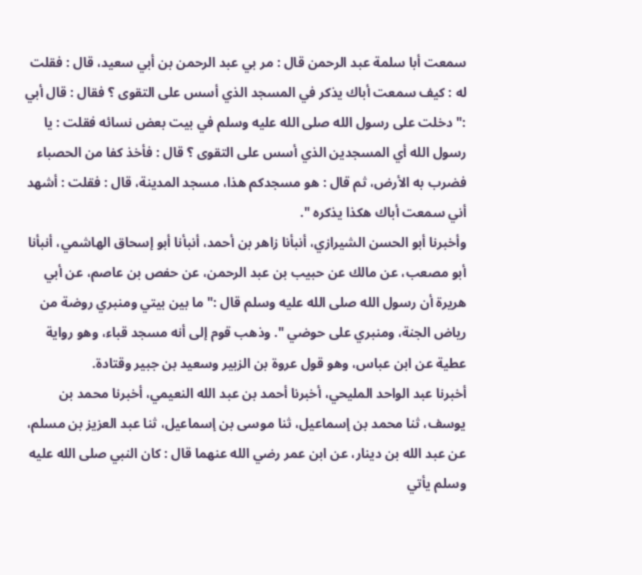سمعت أبا سلمة عبد الرحمن قال : مر بي عبد الرحمن بن أبي سعيد، قال : فقلت له : كيف سمعت أباك يذكر في المسجد الذي أسس على التقوى ؟ فقال : قال أبي :" دخلت على رسول الله صلى الله عليه وسلم في بيت بعض نسائه فقلت : يا رسول الله أي المسجدين الذي أسس على التقوى ؟ قال : فأخذ كفا من الحصباء فضرب به الأرض، ثم قال : هو مسجدكم هذا، مسجد المدينة، قال : فقلت : أشهد أني سمعت أباك هكذا يذكره ".
وأخبرنا أبو الحسن الشيرازي، أنبأنا زاهر بن أحمد، أنبأنا أبو إسحاق الهاشمي، أنبأنا أبو مصعب، عن مالك عن حبيب بن عبد الرحمن، عن حفص بن عاصم، عن أبي هريرة أن رسول الله صلى الله عليه وسلم قال :" ما بين بيتي ومنبري روضة من رياض الجنة، ومنبري على حوضي ". وذهب قوم إلى أنه مسجد قباء، وهو رواية عطية عن ابن عباس، وهو قول عروة بن الزبير وسعيد بن جبير وقتادة.
أخبرنا عبد الواحد المليحي، أخبرنا أحمد بن عبد الله النعيمي، أخبرنا محمد بن يوسف، ثنا محمد بن إسماعيل، ثنا موسى بن إسماعيل، ثنا عبد العزيز بن مسلم، عن عبد الله بن دينار، عن ابن عمر رضي الله عنهما قال : كان النبي صلى الله عليه وسلم يأتي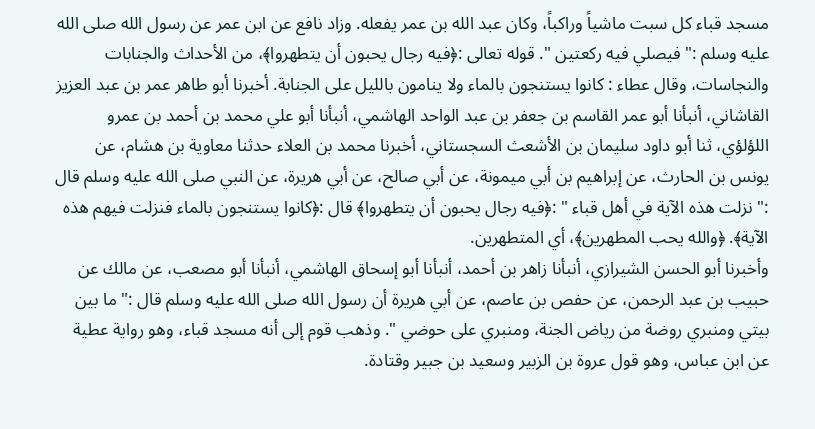مسجد قباء كل سبت ماشياً وراكباً، وكان عبد الله بن عمر يفعله. وزاد نافع عن ابن عمر عن رسول الله صلى الله عليه وسلم :" فيصلي فيه ركعتين ". قوله تعالى :﴿فيه رجال يحبون أن يتطهروا﴾، من الأحداث والجنابات والنجاسات، وقال عطاء : كانوا يستنجون بالماء ولا ينامون بالليل على الجنابة. أخبرنا أبو طاهر عمر بن عبد العزيز القاشاني، أنبأنا أبو عمر القاسم بن جعفر بن عبد الواحد الهاشمي، أنبأنا أبو علي محمد بن أحمد بن عمرو اللؤلؤي، ثنا أبو داود سليمان بن الأشعث السجستاني، أخبرنا محمد بن العلاء حدثنا معاوية بن هشام، عن يونس بن الحارث، عن إبراهيم بن أبي ميمونة، عن أبي صالح، عن أبي هريرة، عن النبي صلى الله عليه وسلم قال :" نزلت هذه الآية في أهل قباء " :﴿فيه رجال يحبون أن يتطهروا﴾ قال :﴿كانوا يستنجون بالماء فنزلت فيهم هذه الآية﴾. ﴿والله يحب المطهرين﴾، أي المتطهرين.
وأخبرنا أبو الحسن الشيرازي، أنبأنا زاهر بن أحمد، أنبأنا أبو إسحاق الهاشمي، أنبأنا أبو مصعب، عن مالك عن حبيب بن عبد الرحمن، عن حفص بن عاصم، عن أبي هريرة أن رسول الله صلى الله عليه وسلم قال :" ما بين بيتي ومنبري روضة من رياض الجنة، ومنبري على حوضي ". وذهب قوم إلى أنه مسجد قباء، وهو رواية عطية عن ابن عباس، وهو قول عروة بن الزبير وسعيد بن جبير وقتادة.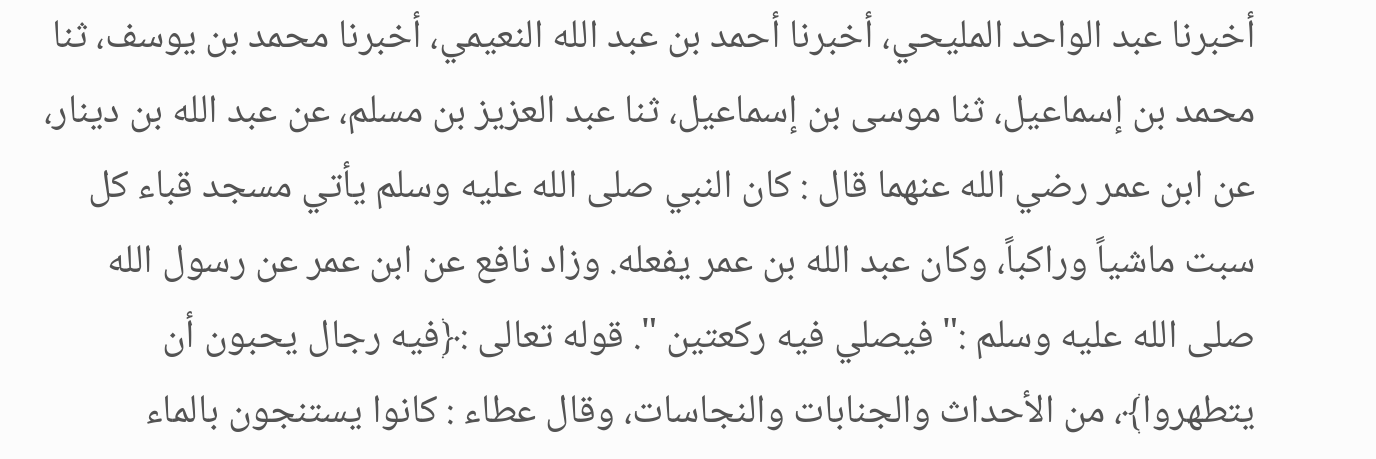أخبرنا عبد الواحد المليحي، أخبرنا أحمد بن عبد الله النعيمي، أخبرنا محمد بن يوسف، ثنا محمد بن إسماعيل، ثنا موسى بن إسماعيل، ثنا عبد العزيز بن مسلم، عن عبد الله بن دينار، عن ابن عمر رضي الله عنهما قال : كان النبي صلى الله عليه وسلم يأتي مسجد قباء كل سبت ماشياً وراكباً، وكان عبد الله بن عمر يفعله. وزاد نافع عن ابن عمر عن رسول الله صلى الله عليه وسلم :" فيصلي فيه ركعتين ". قوله تعالى :﴿فيه رجال يحبون أن يتطهروا﴾، من الأحداث والجنابات والنجاسات، وقال عطاء : كانوا يستنجون بالماء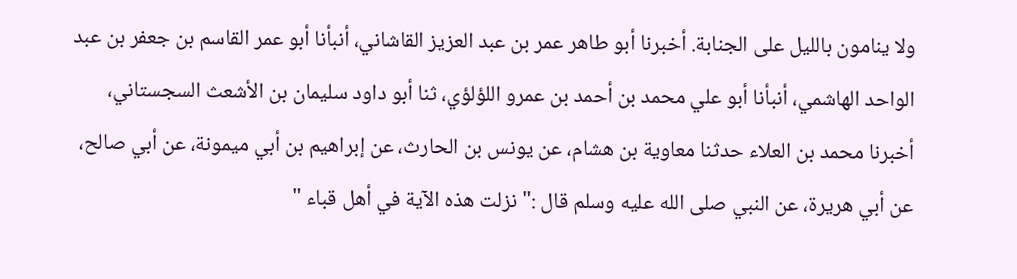ولا ينامون بالليل على الجنابة. أخبرنا أبو طاهر عمر بن عبد العزيز القاشاني، أنبأنا أبو عمر القاسم بن جعفر بن عبد الواحد الهاشمي، أنبأنا أبو علي محمد بن أحمد بن عمرو اللؤلؤي، ثنا أبو داود سليمان بن الأشعث السجستاني، أخبرنا محمد بن العلاء حدثنا معاوية بن هشام، عن يونس بن الحارث، عن إبراهيم بن أبي ميمونة، عن أبي صالح، عن أبي هريرة، عن النبي صلى الله عليه وسلم قال :" نزلت هذه الآية في أهل قباء "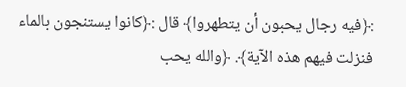:﴿فيه رجال يحبون أن يتطهروا﴾ قال :﴿كانوا يستنجون بالماء فنزلت فيهم هذه الآية﴾. ﴿والله يحب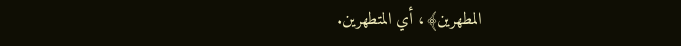المطهرين﴾، أي المتطهرين.